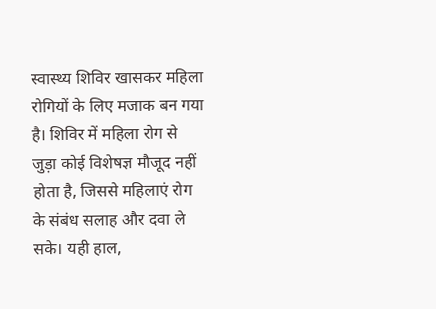स्वास्थ्य शिविर खासकर महिला रोगियों के लिए मजाक बन गया है। शिविर में महिला रोग से जुड़ा कोई विशेषज्ञ मौजूद नहीं होता है, जिससे महिलाएं रोग के संबंध सलाह और दवा ले सके। यही हाल,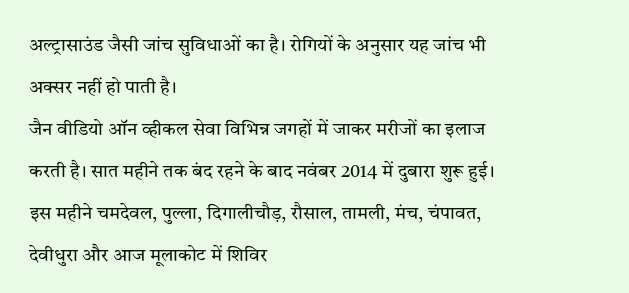अल्ट्रासाउंड जैसी जांच सुविधाओं का है। रोगियों के अनुसार यह जांच भी अक्सर नहीं हो पाती है।
जैन वीडियो ऑन व्हीकल सेवा विभिन्न जगहों में जाकर मरीजों का इलाज करती है। सात महीने तक बंद रहने के बाद नवंबर 2014 में दुबारा शुरू हुई। इस महीने चमदेवल, पुल्ला, दिगालीचौड़, रौसाल, तामली, मंच, चंपावत, देवीधुरा और आज मूलाकोट में शिविर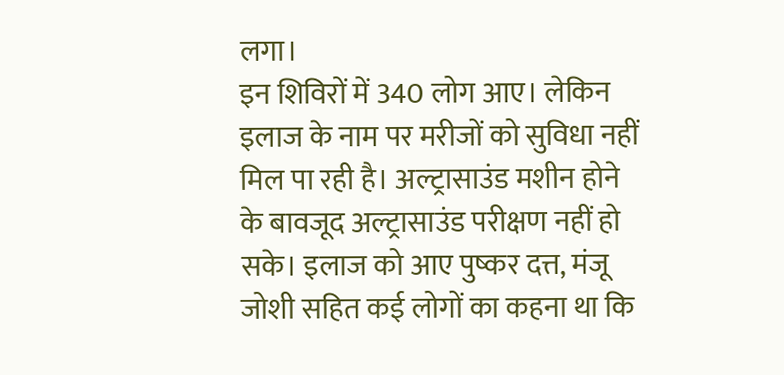लगा।
इन शिविरों में 340 लोग आए। लेकिन इलाज के नाम पर मरीजों को सुविधा नहीं मिल पा रही है। अल्ट्रासाउंड मशीन होने के बावजूद अल्ट्रासाउंड परीक्षण नहीं हो सके। इलाज को आए पुष्कर दत्त, मंजू जोशी सहित कई लोगों का कहना था कि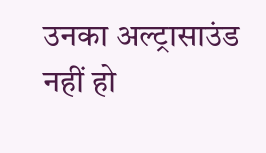उनका अल्ट्रासाउंड नहीं हो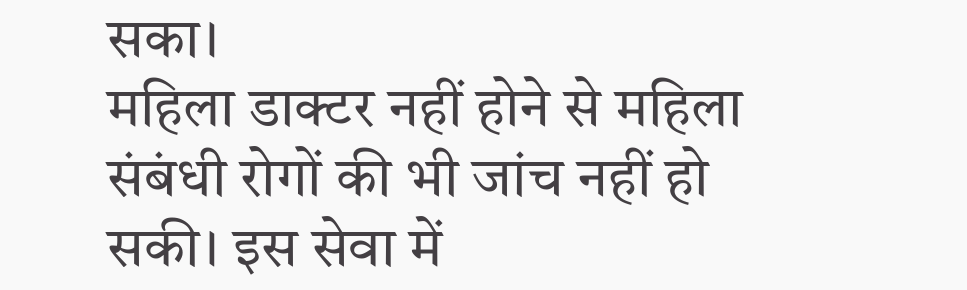सका।
महिला डाक्टर नहीं होने से महिला संबंधी रोगों की भी जांच नहीं हो सकी। इस सेवा में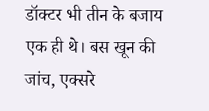डॉक्टर भी तीन के बजाय एक ही थे। बस खून की जांच, एक्सरे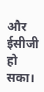और ईसीजी हो सका।